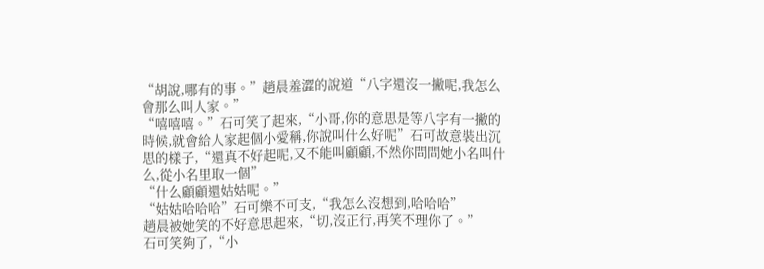“胡說,哪有的事。”趙晨羞澀的說道“八字還沒一撇呢,我怎么會那么叫人家。”
“嘻嘻嘻。”石可笑了起來,“小哥,你的意思是等八字有一撇的時候,就會給人家起個小愛稱,你說叫什么好呢”石可故意裝出沉思的樣子,“還真不好起呢,又不能叫顧顧,不然你問問她小名叫什么,從小名里取一個”
“什么顧顧還姑姑呢。”
“姑姑哈哈哈”石可樂不可支,“我怎么沒想到,哈哈哈”
趙晨被她笑的不好意思起來,“切,沒正行,再笑不理你了。”
石可笑夠了,“小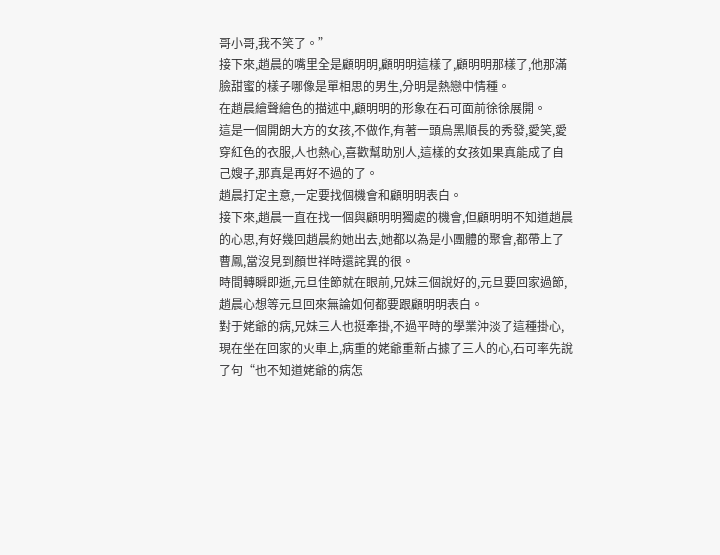哥小哥,我不笑了。”
接下來,趙晨的嘴里全是顧明明,顧明明這樣了,顧明明那樣了,他那滿臉甜蜜的樣子哪像是單相思的男生,分明是熱戀中情種。
在趙晨繪聲繪色的描述中,顧明明的形象在石可面前徐徐展開。
這是一個開朗大方的女孩,不做作,有著一頭烏黑順長的秀發,愛笑,愛穿紅色的衣服,人也熱心,喜歡幫助別人,這樣的女孩如果真能成了自己嫂子,那真是再好不過的了。
趙晨打定主意,一定要找個機會和顧明明表白。
接下來,趙晨一直在找一個與顧明明獨處的機會,但顧明明不知道趙晨的心思,有好幾回趙晨約她出去,她都以為是小團體的聚會,都帶上了曹鳳,當沒見到顏世祥時還詫異的很。
時間轉瞬即逝,元旦佳節就在眼前,兄妹三個說好的,元旦要回家過節,趙晨心想等元旦回來無論如何都要跟顧明明表白。
對于姥爺的病,兄妹三人也挺牽掛,不過平時的學業沖淡了這種掛心,現在坐在回家的火車上,病重的姥爺重新占據了三人的心,石可率先說了句“也不知道姥爺的病怎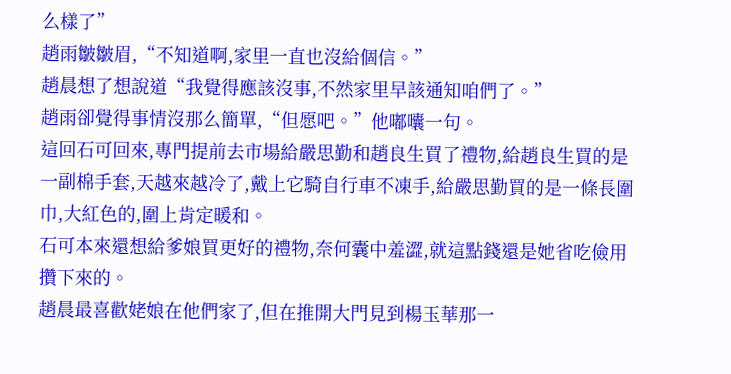么樣了”
趙雨皺皺眉,“不知道啊,家里一直也沒給個信。”
趙晨想了想說道“我覺得應該沒事,不然家里早該通知咱們了。”
趙雨卻覺得事情沒那么簡單,“但愿吧。”他嘟囔一句。
這回石可回來,專門提前去市場給嚴思勤和趙良生買了禮物,給趙良生買的是一副棉手套,天越來越冷了,戴上它騎自行車不凍手,給嚴思勤買的是一條長圍巾,大紅色的,圍上肯定暖和。
石可本來還想給爹娘買更好的禮物,奈何囊中羞澀,就這點錢還是她省吃儉用攢下來的。
趙晨最喜歡姥娘在他們家了,但在推開大門見到楊玉華那一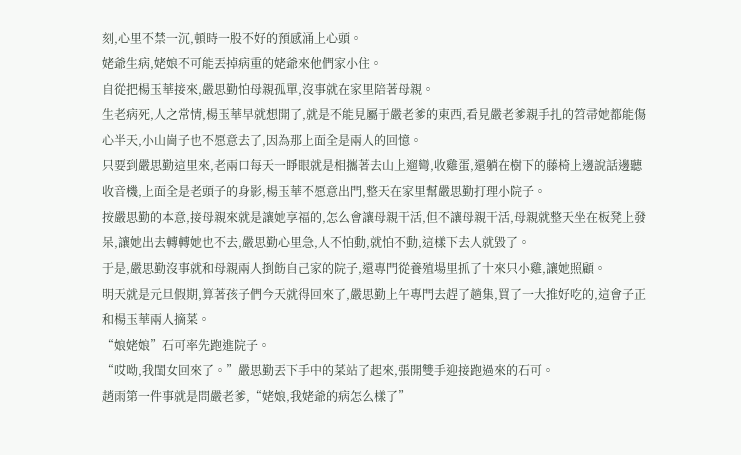刻,心里不禁一沉,頓時一股不好的預感涌上心頭。
姥爺生病,姥娘不可能丟掉病重的姥爺來他們家小住。
自從把楊玉華接來,嚴思勤怕母親孤單,沒事就在家里陪著母親。
生老病死,人之常情,楊玉華早就想開了,就是不能見屬于嚴老爹的東西,看見嚴老爹親手扎的笤帚她都能傷心半天,小山崗子也不愿意去了,因為那上面全是兩人的回憶。
只要到嚴思勤這里來,老兩口每天一睜眼就是相攜著去山上遛彎,收雞蛋,還躺在樹下的藤椅上邊說話邊聽收音機,上面全是老頭子的身影,楊玉華不愿意出門,整天在家里幫嚴思勤打理小院子。
按嚴思勤的本意,接母親來就是讓她享福的,怎么會讓母親干活,但不讓母親干活,母親就整天坐在板凳上發呆,讓她出去轉轉她也不去,嚴思勤心里急,人不怕動,就怕不動,這樣下去人就毀了。
于是,嚴思勤沒事就和母親兩人捯飭自己家的院子,還專門從養殖場里抓了十來只小雞,讓她照顧。
明天就是元旦假期,算著孩子們今天就得回來了,嚴思勤上午專門去趕了趟集,買了一大推好吃的,這會子正和楊玉華兩人摘菜。
“娘姥娘”石可率先跑進院子。
“哎呦,我閨女回來了。”嚴思勤丟下手中的菜站了起來,張開雙手迎接跑過來的石可。
趙雨第一件事就是問嚴老爹,“姥娘,我姥爺的病怎么樣了”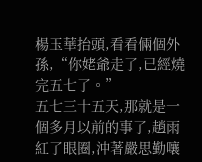楊玉華抬頭,看看倆個外孫,“你姥爺走了,已經燒完五七了。”
五七三十五天,那就是一個多月以前的事了,趙雨紅了眼圈,沖著嚴思勤嚷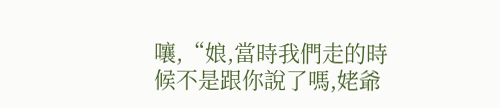嚷,“娘,當時我們走的時候不是跟你說了嗎,姥爺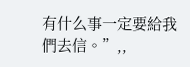有什么事一定要給我們去信。”,,